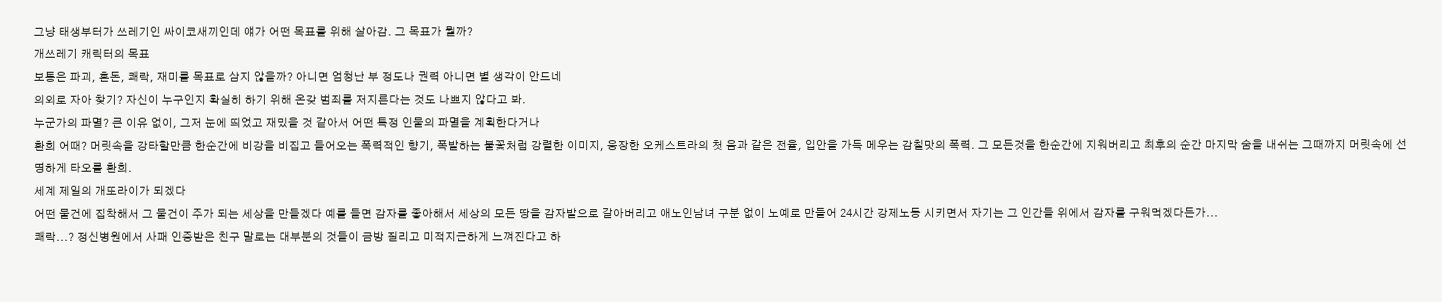그냥 태생부터가 쓰레기인 싸이코새끼인데 얘가 어떤 목표를 위해 살아감. 그 목표가 뭘까?
개쓰레기 캐릭터의 목표
보통은 파괴, 혼돈, 쾌락, 재미를 목표로 삼지 않을까? 아니면 엄청난 부 정도나 권력 아니면 별 생각이 안드네
의외로 자아 찾기? 자신이 누구인지 확실히 하기 위해 온갖 범죄를 저지른다는 것도 나쁘지 않다고 봐.
누군가의 파멸? 큰 이유 없이, 그저 눈에 띄었고 재밌을 것 같아서 어떤 특정 인물의 파멸을 계획한다거나
환희 어때? 머릿속을 강타할만큼 한순간에 비강을 비집고 들어오는 폭력적인 향기, 폭발하는 불꽃처럼 강렬한 이미지, 웅장한 오케스트라의 첫 음과 같은 전율, 입안을 가득 메우는 감칠맛의 폭력. 그 모든것을 한순간에 지워버리고 최후의 순간 마지막 숨을 내쉬는 그때까지 머릿속에 선명하게 타오를 환희.
세계 제일의 개또라이가 되겠다
어떤 물건에 집착해서 그 물건이 주가 되는 세상을 만들겠다 예를 들면 감자를 좋아해서 세상의 모든 땅을 감자밭으로 갈아버리고 애노인남녀 구분 없이 노예로 만들어 24시간 강제노동 시키면서 자기는 그 인간들 위에서 감자를 구워먹겠다든가...
쾌락...? 정신병원에서 사패 인증받은 친구 말로는 대부분의 것들이 금방 질리고 미적지근하게 느껴진다고 하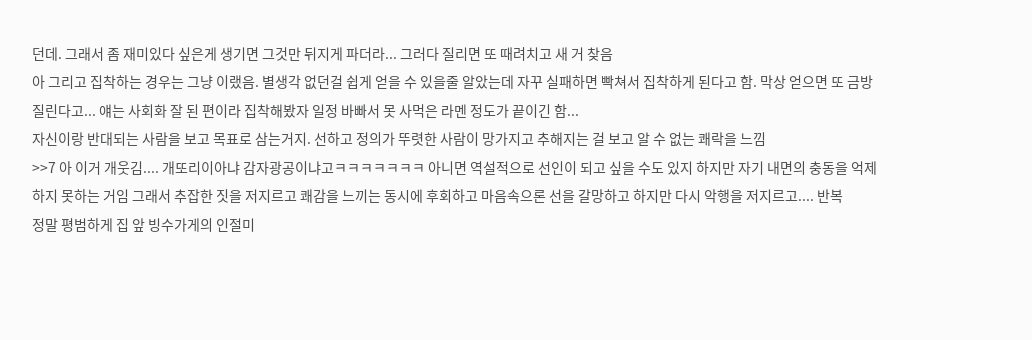던데. 그래서 좀 재미있다 싶은게 생기면 그것만 뒤지게 파더라... 그러다 질리면 또 때려치고 새 거 찾음
아 그리고 집착하는 경우는 그냥 이랬음. 별생각 없던걸 쉽게 얻을 수 있을줄 알았는데 자꾸 실패하면 빡쳐서 집착하게 된다고 함. 막상 얻으면 또 금방 질린다고... 얘는 사회화 잘 된 편이라 집착해봤자 일정 바빠서 못 사먹은 라멘 정도가 끝이긴 함...
자신이랑 반대되는 사람을 보고 목표로 삼는거지. 선하고 정의가 뚜렷한 사람이 망가지고 추해지는 걸 보고 알 수 없는 쾌락을 느낌
>>7 아 이거 개웃김.... 개또리이아냐 감자광공이냐고ㅋㅋㅋㅋㅋㅋㅋ 아니면 역설적으로 선인이 되고 싶을 수도 있지 하지만 자기 내면의 충동을 억제하지 못하는 거임 그래서 추잡한 짓을 저지르고 쾌감을 느끼는 동시에 후회하고 마음속으론 선을 갈망하고 하지만 다시 악행을 저지르고.... 반복
정말 평범하게 집 앞 빙수가게의 인절미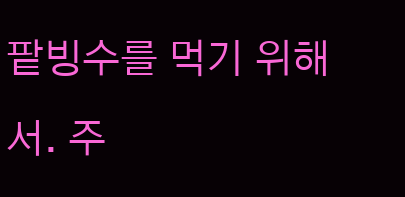팥빙수를 먹기 위해서. 주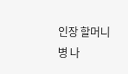인장 할머니 병 나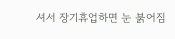셔서 장기휴업하면 눈 붉어짐